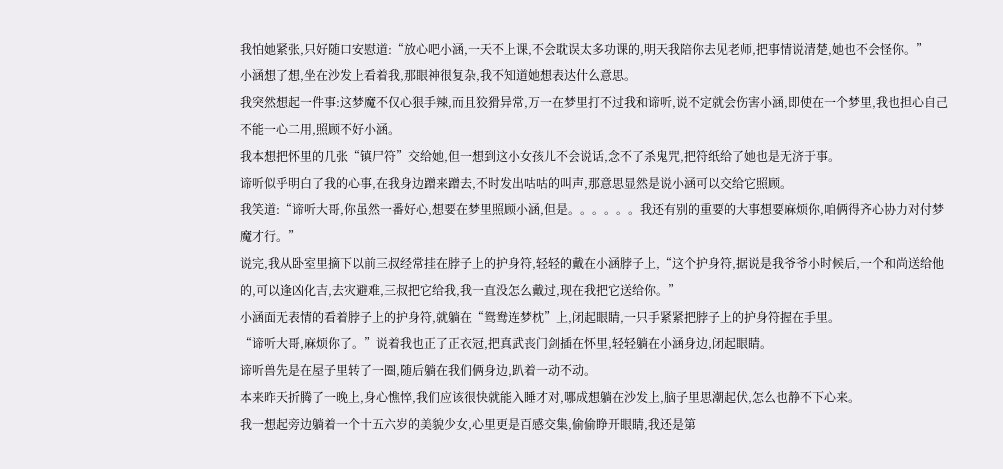我怕她紧张,只好随口安慰道:“放心吧小涵,一天不上课,不会耽误太多功课的,明天我陪你去见老师,把事情说清楚,她也不会怪你。”
小涵想了想,坐在沙发上看着我,那眼神很复杂,我不知道她想表达什么意思。
我突然想起一件事:这梦魔不仅心狠手辣,而且狡猾异常,万一在梦里打不过我和谛听,说不定就会伤害小涵,即使在一个梦里,我也担心自己不能一心二用,照顾不好小涵。
我本想把怀里的几张“镇尸符”交给她,但一想到这小女孩儿不会说话,念不了杀鬼咒,把符纸给了她也是无济于事。
谛听似乎明白了我的心事,在我身边蹭来蹭去,不时发出咕咕的叫声,那意思显然是说小涵可以交给它照顾。
我笑道:“谛听大哥,你虽然一番好心,想要在梦里照顾小涵,但是。。。。。。我还有别的重要的大事想要麻烦你,咱俩得齐心协力对付梦魔才行。”
说完,我从卧室里摘下以前三叔经常挂在脖子上的护身符,轻轻的戴在小涵脖子上,“这个护身符,据说是我爷爷小时候后,一个和尚送给他的,可以逢凶化吉,去灾避难,三叔把它给我,我一直没怎么戴过,现在我把它送给你。”
小涵面无表情的看着脖子上的护身符,就躺在“鸳鸯连梦枕”上,闭起眼睛,一只手紧紧把脖子上的护身符握在手里。
“谛听大哥,麻烦你了。”说着我也正了正衣冠,把真武丧门剑插在怀里,轻轻躺在小涵身边,闭起眼睛。
谛听兽先是在屋子里转了一圈,随后躺在我们俩身边,趴着一动不动。
本来昨天折腾了一晚上,身心憔悴,我们应该很快就能入睡才对,哪成想躺在沙发上,脑子里思潮起伏,怎么也静不下心来。
我一想起旁边躺着一个十五六岁的美貌少女,心里更是百感交集,偷偷睁开眼睛,我还是第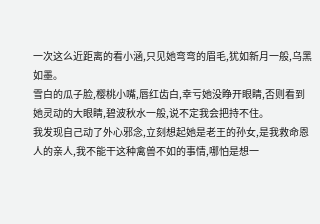一次这么近距离的看小涵,只见她弯弯的眉毛,犹如新月一般,乌黑如墨。
雪白的瓜子脸,樱桃小嘴,唇红齿白,幸亏她没睁开眼睛,否则看到她灵动的大眼睛,碧波秋水一般,说不定我会把持不住。
我发现自己动了外心邪念,立刻想起她是老王的孙女,是我救命恩人的亲人,我不能干这种禽兽不如的事情,哪怕是想一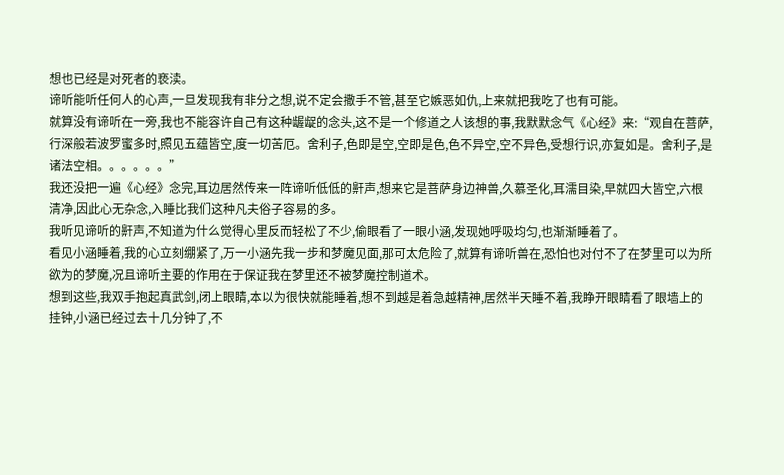想也已经是对死者的亵渎。
谛听能听任何人的心声,一旦发现我有非分之想,说不定会撒手不管,甚至它嫉恶如仇,上来就把我吃了也有可能。
就算没有谛听在一旁,我也不能容许自己有这种龌龊的念头,这不是一个修道之人该想的事,我默默念气《心经》来:“观自在菩萨,行深般若波罗蜜多时,照见五蕴皆空,度一切苦厄。舍利子,色即是空,空即是色,色不异空,空不异色,受想行识,亦复如是。舍利子,是诸法空相。。。。。。”
我还没把一遍《心经》念完,耳边居然传来一阵谛听低低的鼾声,想来它是菩萨身边神兽,久慕圣化,耳濡目染,早就四大皆空,六根清净,因此心无杂念,入睡比我们这种凡夫俗子容易的多。
我听见谛听的鼾声,不知道为什么觉得心里反而轻松了不少,偷眼看了一眼小涵,发现她呼吸均匀,也渐渐睡着了。
看见小涵睡着,我的心立刻绷紧了,万一小涵先我一步和梦魔见面,那可太危险了,就算有谛听兽在,恐怕也对付不了在梦里可以为所欲为的梦魔,况且谛听主要的作用在于保证我在梦里还不被梦魔控制道术。
想到这些,我双手抱起真武剑,闭上眼睛,本以为很快就能睡着,想不到越是着急越精神,居然半天睡不着,我睁开眼睛看了眼墙上的挂钟,小涵已经过去十几分钟了,不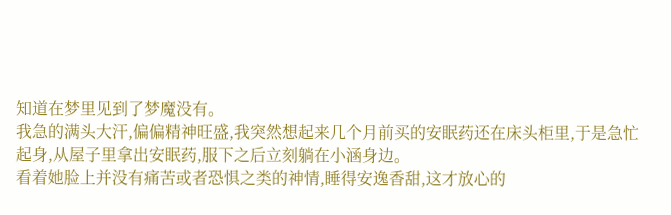知道在梦里见到了梦魔没有。
我急的满头大汗,偏偏精神旺盛,我突然想起来几个月前买的安眠药还在床头柜里,于是急忙起身,从屋子里拿出安眠药,服下之后立刻躺在小涵身边。
看着她脸上并没有痛苦或者恐惧之类的神情,睡得安逸香甜,这才放心的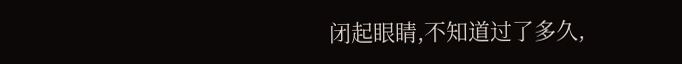闭起眼睛,不知道过了多久,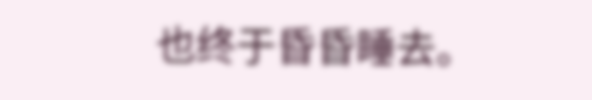也终于昏昏睡去。